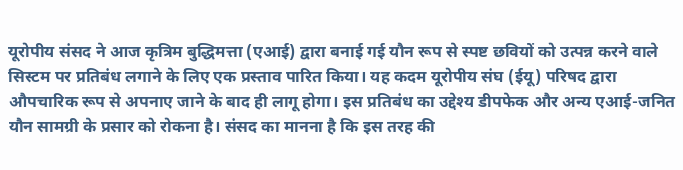यूरोपीय संसद ने आज कृत्रिम बुद्धिमत्ता (एआई) द्वारा बनाई गई यौन रूप से स्पष्ट छवियों को उत्पन्न करने वाले सिस्टम पर प्रतिबंध लगाने के लिए एक प्रस्ताव पारित किया। यह कदम यूरोपीय संघ (ईयू) परिषद द्वारा औपचारिक रूप से अपनाए जाने के बाद ही लागू होगा। इस प्रतिबंध का उद्देश्य डीपफेक और अन्य एआई-जनित यौन सामग्री के प्रसार को रोकना है। संसद का मानना है कि इस तरह की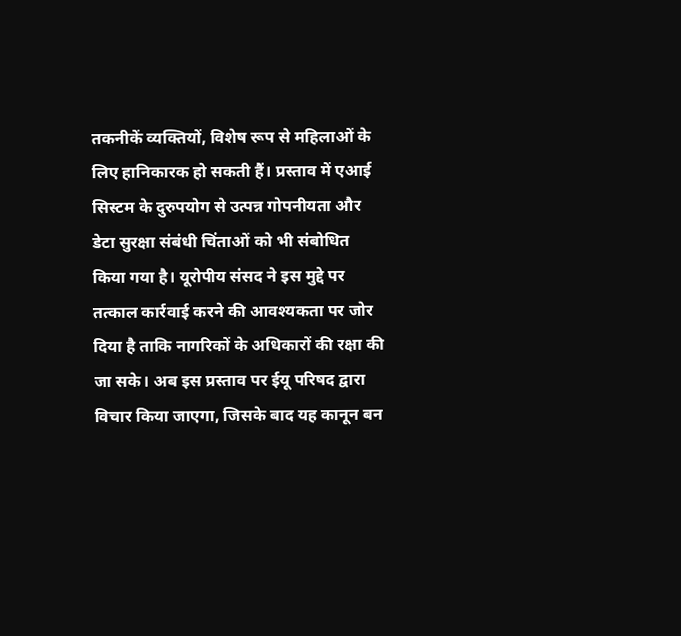तकनीकें व्यक्तियों, विशेष रूप से महिलाओं के लिए हानिकारक हो सकती हैं। प्रस्ताव में एआई सिस्टम के दुरुपयोग से उत्पन्न गोपनीयता और डेटा सुरक्षा संबंधी चिंताओं को भी संबोधित किया गया है। यूरोपीय संसद ने इस मुद्दे पर तत्काल कार्रवाई करने की आवश्यकता पर जोर दिया है ताकि नागरिकों के अधिकारों की रक्षा की जा सके। अब इस प्रस्ताव पर ईयू परिषद द्वारा विचार किया जाएगा, जिसके बाद यह कानून बन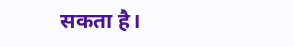सकता है।